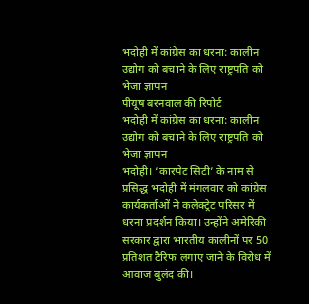भदोही में कांग्रेस का धरना: कालीन उद्योग को बचाने के लिए राष्ट्रपति को भेजा ज्ञापन
पीयूष बरनवाल की रिपोर्ट
भदोही में कांग्रेस का धरना: कालीन उद्योग को बचाने के लिए राष्ट्रपति को भेजा ज्ञापन
भदोही। ‘कारपेट सिटी’ के नाम से प्रसिद्ध भदोही में मंगलवार को कांग्रेस कार्यकर्ताओं ने कलेक्ट्रेट परिसर में धरना प्रदर्शन किया। उन्होंने अमेरिकी सरकार द्वारा भारतीय कालीनों पर 50 प्रतिशत टैरिफ लगाए जाने के विरोध में आवाज बुलंद की।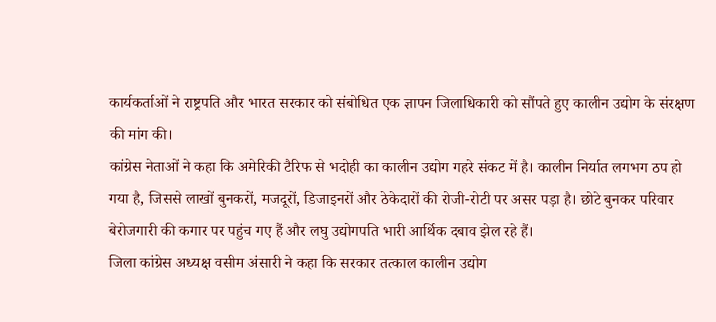कार्यकर्ताओं ने राष्ट्रपति और भारत सरकार को संबोधित एक ज्ञापन जिलाधिकारी को सौंपते हुए कालीन उद्योग के संरक्षण की मांग की।
कांग्रेस नेताओं ने कहा कि अमेरिकी टैरिफ से भदोही का कालीन उद्योग गहरे संकट में है। कालीन निर्यात लगभग ठप हो गया है, जिससे लाखों बुनकरों, मजदूरों, डिजाइनरों और ठेकेदारों की रोजी-रोटी पर असर पड़ा है। छोटे बुनकर परिवार बेरोजगारी की कगार पर पहुंच गए हैं और लघु उद्योगपति भारी आर्थिक दबाव झेल रहे हैं।
जिला कांग्रेस अध्यक्ष वसीम अंसारी ने कहा कि सरकार तत्काल कालीन उद्योग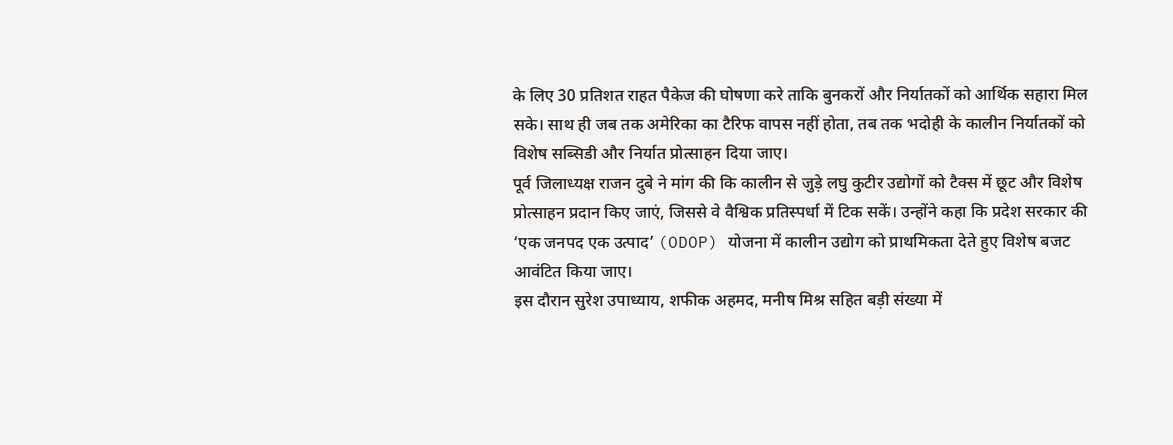के लिए 30 प्रतिशत राहत पैकेज की घोषणा करे ताकि बुनकरों और निर्यातकों को आर्थिक सहारा मिल सके। साथ ही जब तक अमेरिका का टैरिफ वापस नहीं होता, तब तक भदोही के कालीन निर्यातकों को विशेष सब्सिडी और निर्यात प्रोत्साहन दिया जाए।
पूर्व जिलाध्यक्ष राजन दुबे ने मांग की कि कालीन से जुड़े लघु कुटीर उद्योगों को टैक्स में छूट और विशेष प्रोत्साहन प्रदान किए जाएं, जिससे वे वैश्विक प्रतिस्पर्धा में टिक सकें। उन्होंने कहा कि प्रदेश सरकार की ‘एक जनपद एक उत्पाद’ (ODOP) योजना में कालीन उद्योग को प्राथमिकता देते हुए विशेष बजट आवंटित किया जाए।
इस दौरान सुरेश उपाध्याय, शफीक अहमद, मनीष मिश्र सहित बड़ी संख्या में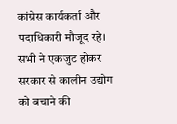कांग्रेस कार्यकर्ता और पदाधिकारी मौजूद रहे। सभी ने एकजुट होकर सरकार से कालीन उद्योग को बचाने की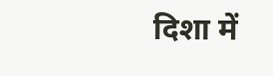दिशा में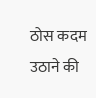ठोस कदम उठाने की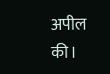अपील की।